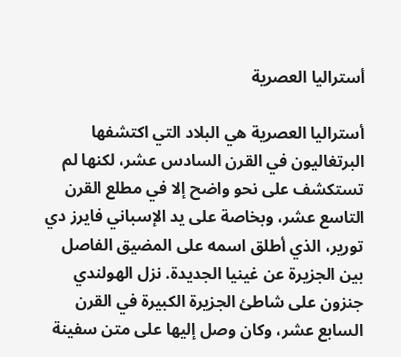أستراليا العصرية

أستراليا العصرية هي البلاد التي اكتشفها البرتغاليون في القرن السادس عشر، لكنها لم تستكشف على نحو واضح إلا في مطلع القرن التاسع عشر، وبخاصة على يد الإسباني فايرز دي تورير، الذي أطلق اسمه على المضيق الفاصل بين الجزيرة عن غينيا الجديدة. نزل الهولندي جنزون على شاطئ الجزيرة الكبيرة في القرن السابع عشر، وكان وصل إليها على متن سفينة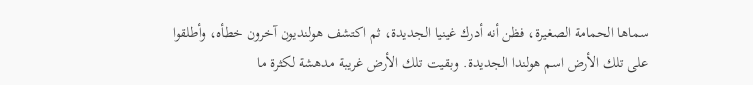سماها الحمامة الصغيرة، فظن أنه أدرك غينيا الجديدة، ثم اكتشف هولنديون آخرون خطأه، وأطلقوا على تلك الأرض اسم هولندا الجديدة. وبقيت تلك الأرض غريبة مدهشة لكثرة ما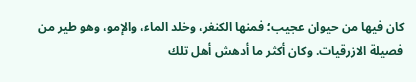كان فيها من حيوان عجيب؛ فمنها الكنغر، وخلد الماء، والإمو، وهو طير من فصيلة الازرقيات. وكان أكثر ما أدهش أهل تلك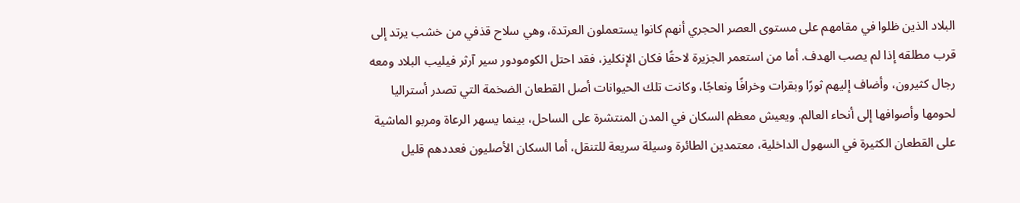البلاد الذين ظلوا في مقامهم على مستوى العصر الحجري أنهم كانوا يستعملون العرتدة، وهي سلاح قذفي من خشب يرتد إلى قرب مطلقه إذا لم يصب الهدف. أما من استعمر الجزيرة لاحقًا فكان الإنكليز، فقد احتل الكومودور سير آرثر فيليب البلاد ومعه رجال كثيرون، وأضاف إليهم ثورًا وبقرات وخرافًا ونعاجًا، وكانت تلك الحيوانات أصل القطعان الضخمة التي تصدر أستراليا لحومها وأصوافها إلى أنحاء العالم. ويعيش معظم السكان في المدن المنتشرة على الساحل، بينما يسهر الرعاة ومربو الماشية على القطعان الكثيرة في السهول الداخلية، معتمدين الطائرة وسيلة سريعة للتنقل، أما السكان الأصليون فعددهم قليل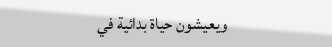ويعيشون حياة بدائية في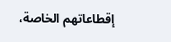إقطاعاتهم الخاصة،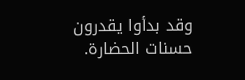وقد بدأوا يقدرون حسنات الحضارة.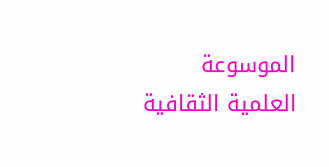الموسوعة العلمية الثقافية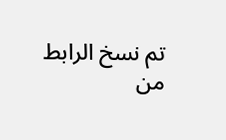تم نسخ الرابط
من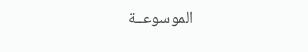الموسوعــة